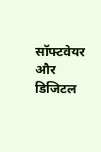सॉफ्टवेयर और डिजिटल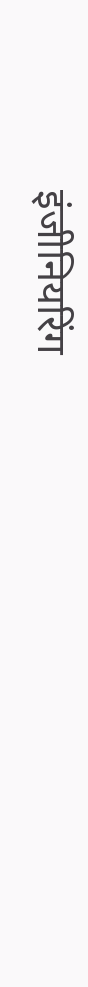इंजीनियरिंग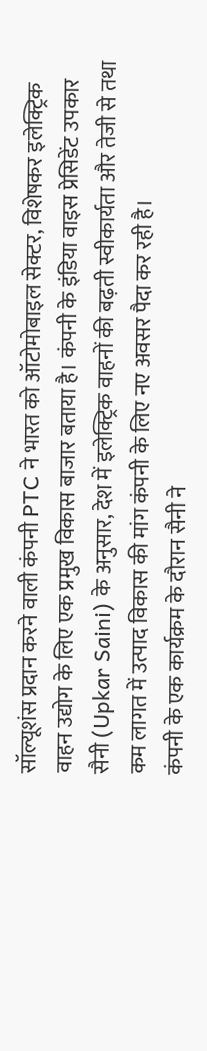सॉल्यूशंस प्रदान करने वाली कंपनी PTC ने भारत को ऑटोमोबाइल सेक्टर, विशेषकर इलेक्ट्रिक वाहन उद्योग के लिए एक प्रमुख विकास बाजार बताया है। कंपनी के इंडिया वाइस प्रेसिडेंट उपकार सैनी (Upkar Saini) के अनुसार, देश में इलेक्ट्रिक वाहनों की बढ़ती स्वीकार्यता और तेजी से तथा कम लागत में उत्पाद विकास की मांग कंपनी के लिए नए अवसर पैदा कर रही है।
कंपनी के एक कार्यक्रम के दौरान सैनी ने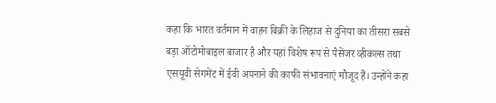कहा कि भारत वर्तमान में वाहन बिक्री के लिहाज से दुनिया का तीसरा सबसे बड़ा ऑटोमोबाइल बाजार है और यहां विशेष रूप से पैसेंजर व्हीकल्स तथा एसयूवी सेगमेंट में ईवी अपनाने की काफी संभावनाएं मौजूद हैं। उन्होंने कहा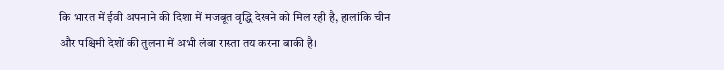कि भारत में ईवी अपनाने की दिशा में मजबूत वृद्धि देखने को मिल रही है, हालांकि चीन और पश्चिमी देशों की तुलना में अभी लंबा रास्ता तय करना बाकी है।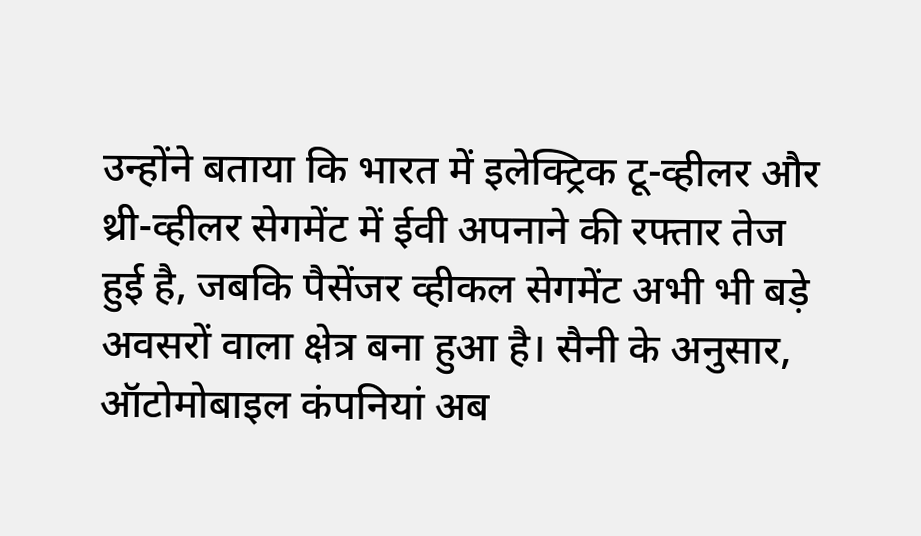उन्होंने बताया कि भारत में इलेक्ट्रिक टू-व्हीलर और थ्री-व्हीलर सेगमेंट में ईवी अपनाने की रफ्तार तेज हुई है, जबकि पैसेंजर व्हीकल सेगमेंट अभी भी बड़े अवसरों वाला क्षेत्र बना हुआ है। सैनी के अनुसार, ऑटोमोबाइल कंपनियां अब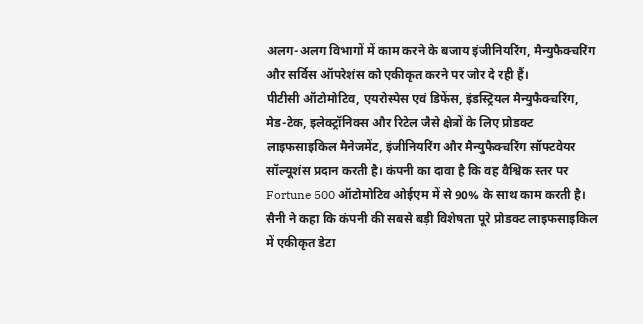अलग-अलग विभागों में काम करने के बजाय इंजीनियरिंग, मैन्युफैक्चरिंग और सर्विस ऑपरेशंस को एकीकृत करने पर जोर दे रही हैं।
पीटीसी ऑटोमोटिव, एयरोस्पेस एवं डिफेंस, इंडस्ट्रियल मैन्युफैक्चरिंग, मेड-टेक, इलेक्ट्रॉनिक्स और रिटेल जैसे क्षेत्रों के लिए प्रोडक्ट लाइफसाइकिल मैनेजमेंट, इंजीनियरिंग और मैन्युफैक्चरिंग सॉफ्टवेयर सॉल्यूशंस प्रदान करती है। कंपनी का दावा है कि वह वैश्विक स्तर पर Fortune 500 ऑटोमोटिव ओईएम में से 90% के साथ काम करती है।
सैनी ने कहा कि कंपनी की सबसे बड़ी विशेषता पूरे प्रोडक्ट लाइफसाइकिल में एकीकृत डेटा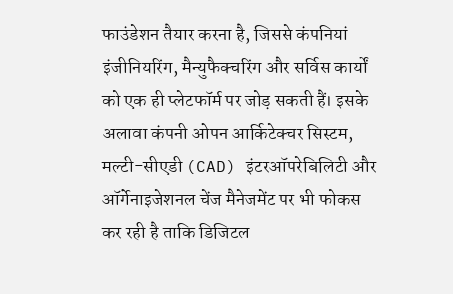फाउंडेशन तैयार करना है, जिससे कंपनियां इंजीनियरिंग, मैन्युफैक्चरिंग और सर्विस कार्यों को एक ही प्लेटफॉर्म पर जोड़ सकती हैं। इसके अलावा कंपनी ओपन आर्किटेक्चर सिस्टम, मल्टी-सीएडी (CAD) इंटरऑपरेबिलिटी और ऑर्गेनाइजेशनल चेंज मैनेजमेंट पर भी फोकस कर रही है ताकि डिजिटल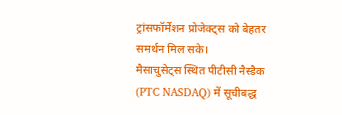ट्रांसफॉर्मेशन प्रोजेक्ट्स को बेहतर समर्थन मिल सके।
मैसाचुसेट्स स्थित पीटीसी नैस्डैक (PTC NASDAQ) में सूचीबद्ध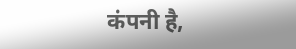कंपनी है,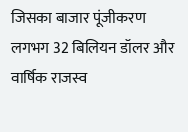जिसका बाजार पूंजीकरण लगभग 32 बिलियन डॉलर और वार्षिक राजस्व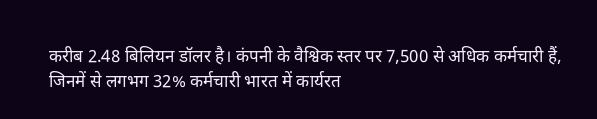करीब 2.48 बिलियन डॉलर है। कंपनी के वैश्विक स्तर पर 7,500 से अधिक कर्मचारी हैं, जिनमें से लगभग 32% कर्मचारी भारत में कार्यरत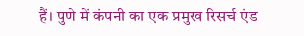हैं। पुणे में कंपनी का एक प्रमुख रिसर्च एंड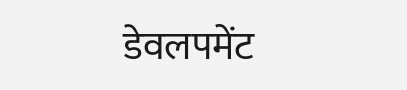डेवलपमेंट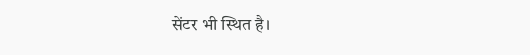सेंटर भी स्थित है।